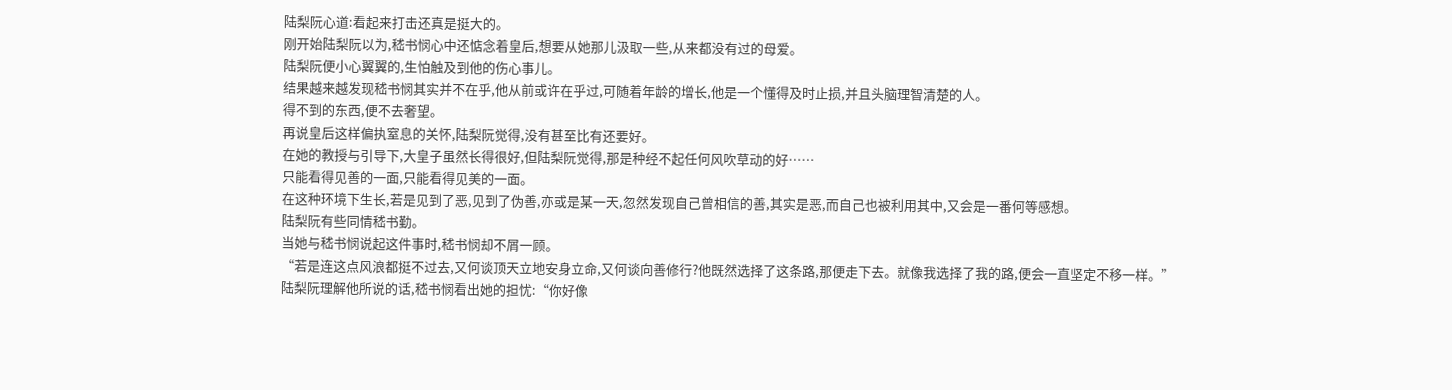陆梨阮心道:看起来打击还真是挺大的。
刚开始陆梨阮以为,嵇书悯心中还惦念着皇后,想要从她那儿汲取一些,从来都没有过的母爱。
陆梨阮便小心翼翼的,生怕触及到他的伤心事儿。
结果越来越发现嵇书悯其实并不在乎,他从前或许在乎过,可随着年龄的增长,他是一个懂得及时止损,并且头脑理智清楚的人。
得不到的东西,便不去奢望。
再说皇后这样偏执窒息的关怀,陆梨阮觉得,没有甚至比有还要好。
在她的教授与引导下,大皇子虽然长得很好,但陆梨阮觉得,那是种经不起任何风吹草动的好……
只能看得见善的一面,只能看得见美的一面。
在这种环境下生长,若是见到了恶,见到了伪善,亦或是某一天,忽然发现自己曾相信的善,其实是恶,而自己也被利用其中,又会是一番何等感想。
陆梨阮有些同情嵇书勤。
当她与嵇书悯说起这件事时,嵇书悯却不屑一顾。
“若是连这点风浪都挺不过去,又何谈顶天立地安身立命,又何谈向善修行?他既然选择了这条路,那便走下去。就像我选择了我的路,便会一直坚定不移一样。”
陆梨阮理解他所说的话,嵇书悯看出她的担忧:“你好像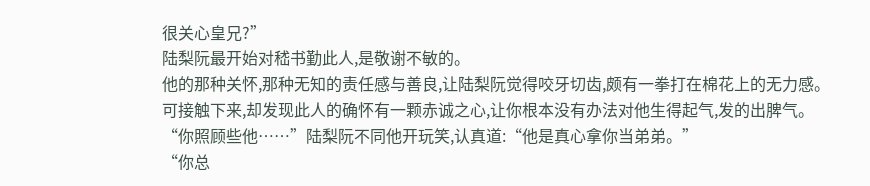很关心皇兄?”
陆梨阮最开始对嵇书勤此人,是敬谢不敏的。
他的那种关怀,那种无知的责任感与善良,让陆梨阮觉得咬牙切齿,颇有一拳打在棉花上的无力感。
可接触下来,却发现此人的确怀有一颗赤诚之心,让你根本没有办法对他生得起气,发的出脾气。
“你照顾些他……”陆梨阮不同他开玩笑,认真道:“他是真心拿你当弟弟。”
“你总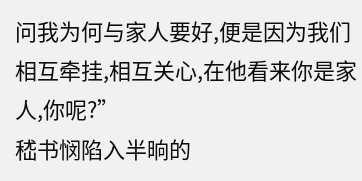问我为何与家人要好,便是因为我们相互牵挂,相互关心,在他看来你是家人,你呢?”
嵇书悯陷入半晌的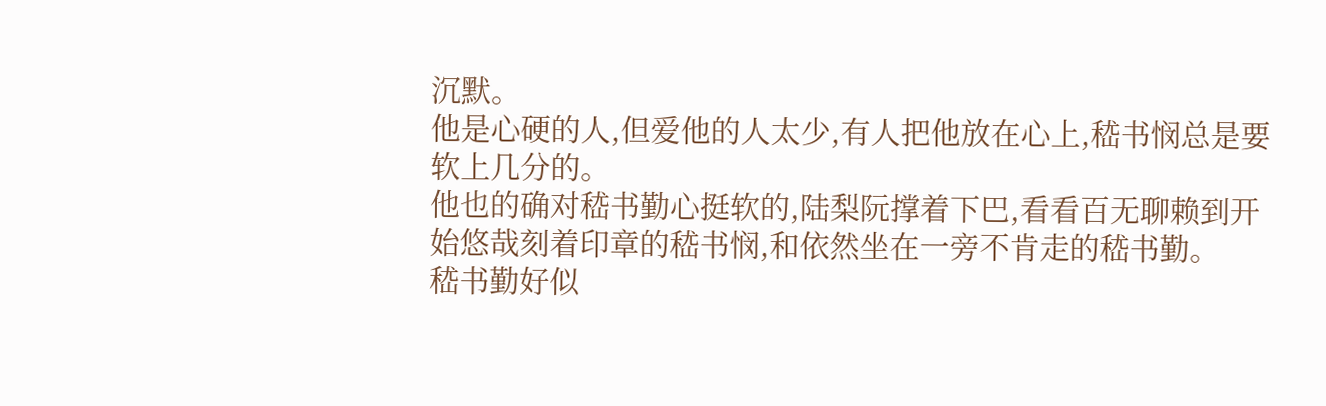沉默。
他是心硬的人,但爱他的人太少,有人把他放在心上,嵇书悯总是要软上几分的。
他也的确对嵇书勤心挺软的,陆梨阮撑着下巴,看看百无聊赖到开始悠哉刻着印章的嵇书悯,和依然坐在一旁不肯走的嵇书勤。
嵇书勤好似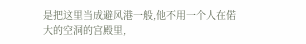是把这里当成避风港一般,他不用一个人在偌大的空洞的宫殿里,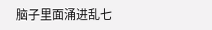脑子里面涌进乱七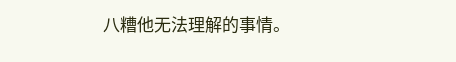八糟他无法理解的事情。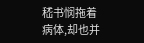嵇书悯拖着病体,却也并